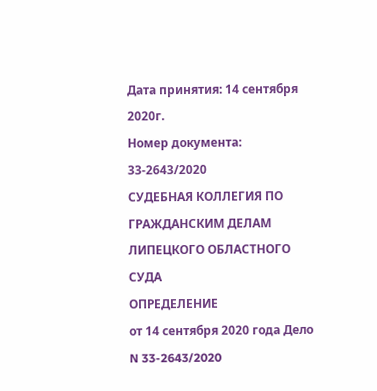Дата принятия: 14 сентября 2020г.
Номер документа: 33-2643/2020
СУДЕБНАЯ КОЛЛЕГИЯ ПО ГРАЖДАНСКИМ ДЕЛАМ ЛИПЕЦКОГО ОБЛАСТНОГО СУДА
ОПРЕДЕЛЕНИЕ
от 14 сентября 2020 года Дело N 33-2643/2020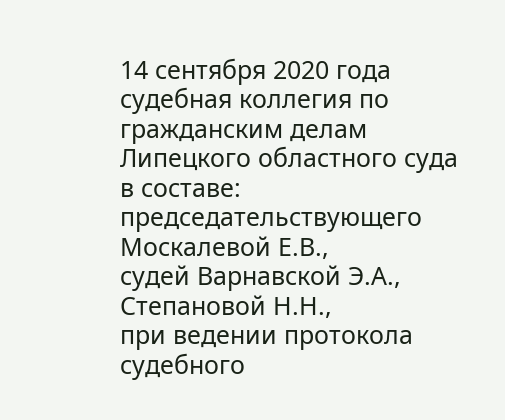14 сентября 2020 года судебная коллегия по гражданским делам Липецкого областного суда в составе:
председательствующего Москалевой Е.В.,
судей Варнавской Э.А., Степановой Н.Н.,
при ведении протокола судебного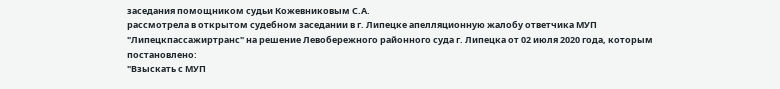заседания помощником судьи Кожевниковым С.А.
рассмотрела в открытом судебном заседании в г. Липецке апелляционную жалобу ответчика МУП "Липецкпассажиртранс" на решение Левобережного районного суда г. Липецка от 02 июля 2020 года, которым постановлено:
"Взыскать с МУП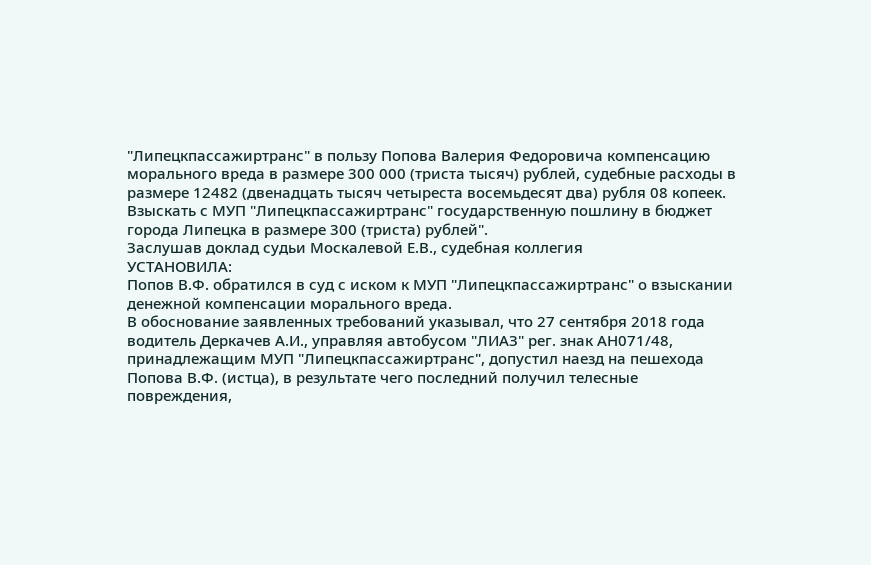"Липецкпассажиртранс" в пользу Попова Валерия Федоровича компенсацию морального вреда в размере 300 000 (триста тысяч) рублей, судебные расходы в размере 12482 (двенадцать тысяч четыреста восемьдесят два) рубля 08 копеек.
Взыскать с МУП "Липецкпассажиртранс" государственную пошлину в бюджет города Липецка в размере 300 (триста) рублей".
Заслушав доклад судьи Москалевой Е.В., судебная коллегия
УСТАНОВИЛА:
Попов В.Ф. обратился в суд с иском к МУП "Липецкпассажиртранс" о взыскании денежной компенсации морального вреда.
В обоснование заявленных требований указывал, что 27 сентября 2018 года водитель Деркачев А.И., управляя автобусом "ЛИАЗ" рег. знак АН071/48, принадлежащим МУП "Липецкпассажиртранс", допустил наезд на пешехода Попова В.Ф. (истца), в результате чего последний получил телесные повреждения,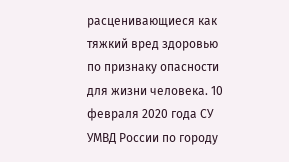расценивающиеся как тяжкий вред здоровью по признаку опасности для жизни человека. 10 февраля 2020 года СУ УМВД России по городу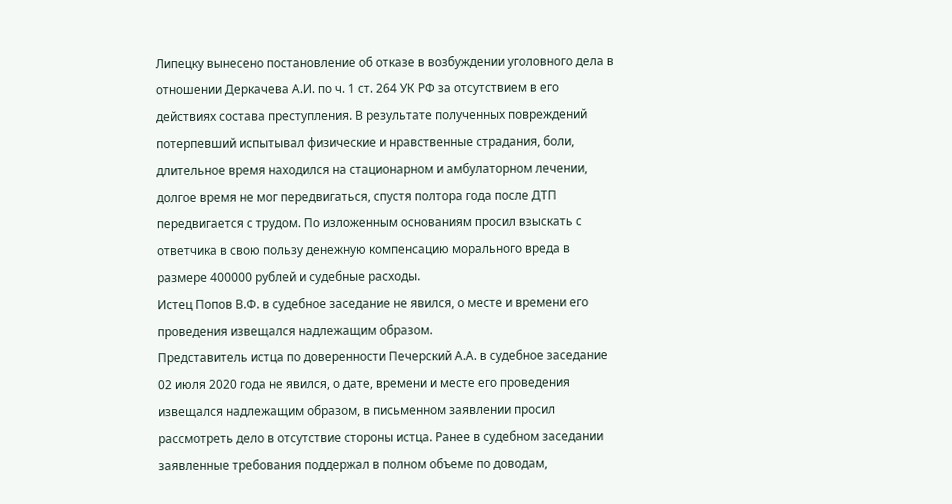Липецку вынесено постановление об отказе в возбуждении уголовного дела в отношении Деркачева А.И. по ч. 1 ст. 264 УК РФ за отсутствием в его действиях состава преступления. В результате полученных повреждений потерпевший испытывал физические и нравственные страдания, боли, длительное время находился на стационарном и амбулаторном лечении, долгое время не мог передвигаться, спустя полтора года после ДТП передвигается с трудом. По изложенным основаниям просил взыскать с ответчика в свою пользу денежную компенсацию морального вреда в размере 400000 рублей и судебные расходы.
Истец Попов В.Ф. в судебное заседание не явился, о месте и времени его проведения извещался надлежащим образом.
Представитель истца по доверенности Печерский А.А. в судебное заседание 02 июля 2020 года не явился, о дате, времени и месте его проведения извещался надлежащим образом, в письменном заявлении просил рассмотреть дело в отсутствие стороны истца. Ранее в судебном заседании заявленные требования поддержал в полном объеме по доводам,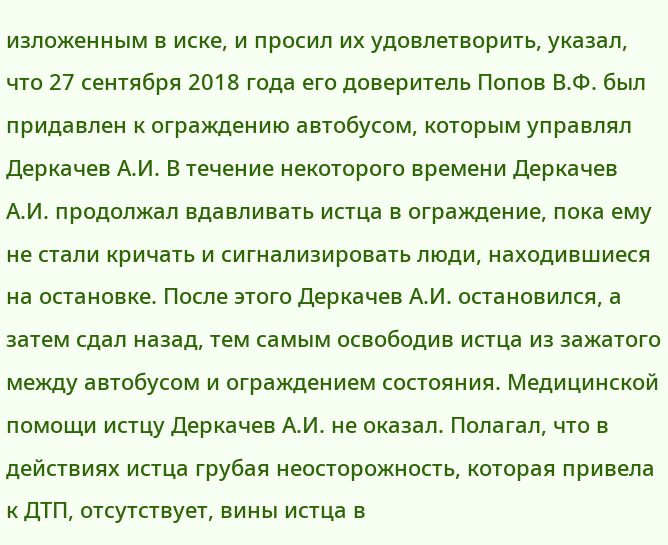изложенным в иске, и просил их удовлетворить, указал, что 27 сентября 2018 года его доверитель Попов В.Ф. был придавлен к ограждению автобусом, которым управлял Деркачев А.И. В течение некоторого времени Деркачев А.И. продолжал вдавливать истца в ограждение, пока ему не стали кричать и сигнализировать люди, находившиеся на остановке. После этого Деркачев А.И. остановился, а затем сдал назад, тем самым освободив истца из зажатого между автобусом и ограждением состояния. Медицинской помощи истцу Деркачев А.И. не оказал. Полагал, что в действиях истца грубая неосторожность, которая привела к ДТП, отсутствует, вины истца в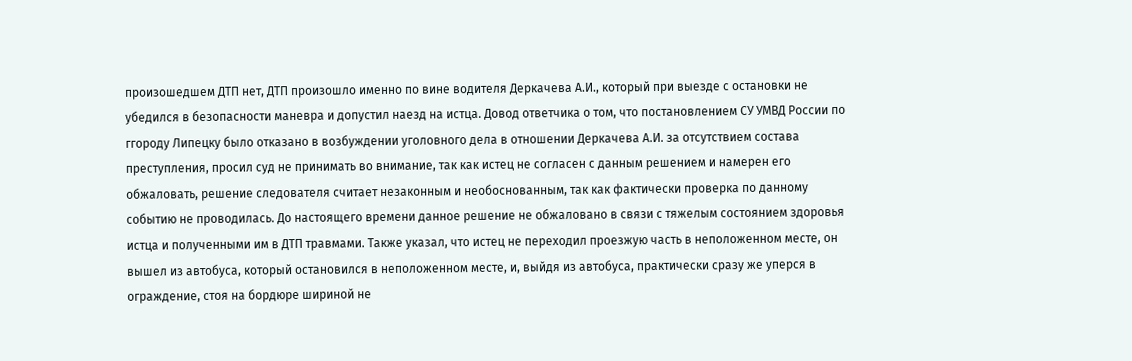произошедшем ДТП нет, ДТП произошло именно по вине водителя Деркачева А.И., который при выезде с остановки не убедился в безопасности маневра и допустил наезд на истца. Довод ответчика о том, что постановлением СУ УМВД России по ггороду Липецку было отказано в возбуждении уголовного дела в отношении Деркачева А.И. за отсутствием состава преступления, просил суд не принимать во внимание, так как истец не согласен с данным решением и намерен его обжаловать, решение следователя считает незаконным и необоснованным, так как фактически проверка по данному событию не проводилась. До настоящего времени данное решение не обжаловано в связи с тяжелым состоянием здоровья истца и полученными им в ДТП травмами. Также указал, что истец не переходил проезжую часть в неположенном месте, он вышел из автобуса, который остановился в неположенном месте, и, выйдя из автобуса, практически сразу же уперся в ограждение, стоя на бордюре шириной не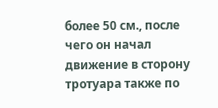более 50 см., после чего он начал движение в сторону тротуара также по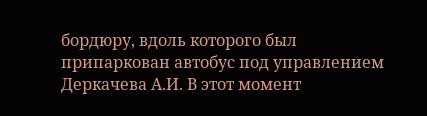бордюру, вдоль которого был припаркован автобус под управлением Деркачева А.И. В этот момент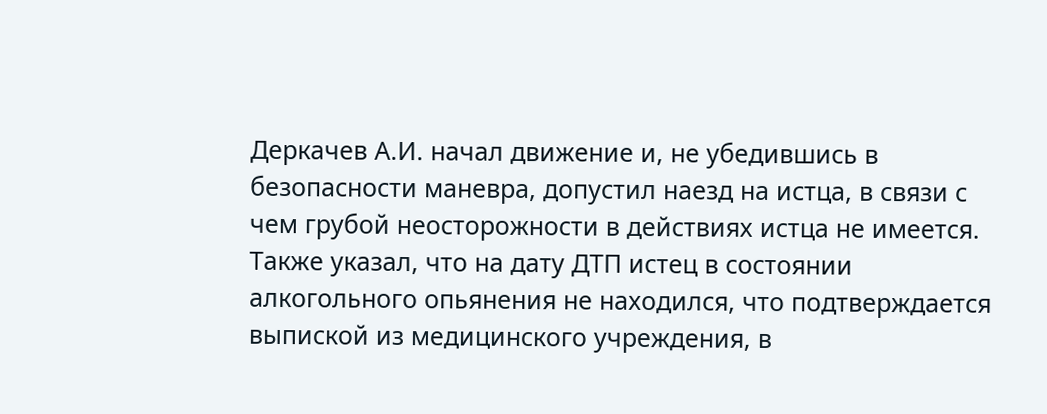Деркачев А.И. начал движение и, не убедившись в безопасности маневра, допустил наезд на истца, в связи с чем грубой неосторожности в действиях истца не имеется. Также указал, что на дату ДТП истец в состоянии алкогольного опьянения не находился, что подтверждается выпиской из медицинского учреждения, в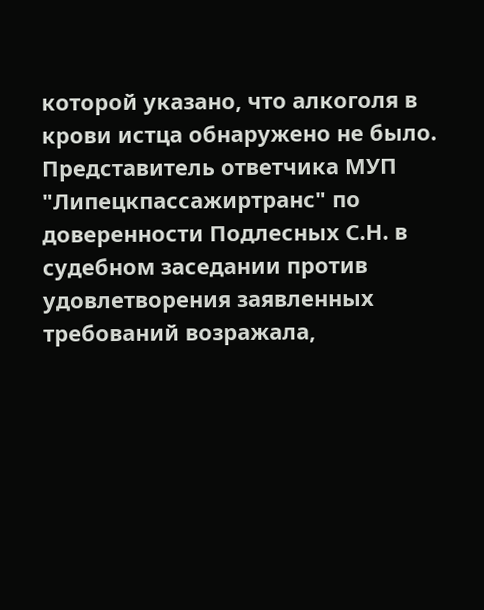которой указано, что алкоголя в крови истца обнаружено не было.
Представитель ответчика МУП "Липецкпассажиртранс" по доверенности Подлесных С.Н. в судебном заседании против удовлетворения заявленных требований возражала,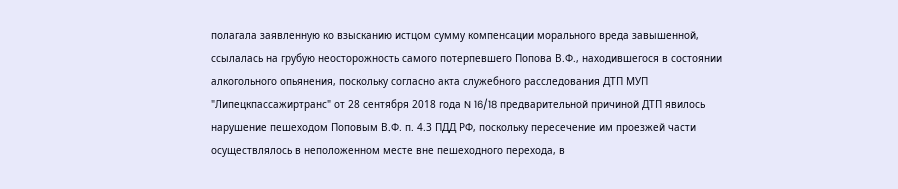полагала заявленную ко взысканию истцом сумму компенсации морального вреда завышенной, ссылалась на грубую неосторожность самого потерпевшего Попова В.Ф., находившегося в состоянии алкогольного опьянения, поскольку согласно акта служебного расследования ДТП МУП "Липецкпассажиртранс" от 28 сентября 2018 года N 16/18 предварительной причиной ДТП явилось нарушение пешеходом Поповым В.Ф. п. 4.3 ПДД РФ, поскольку пересечение им проезжей части осуществлялось в неположенном месте вне пешеходного перехода, в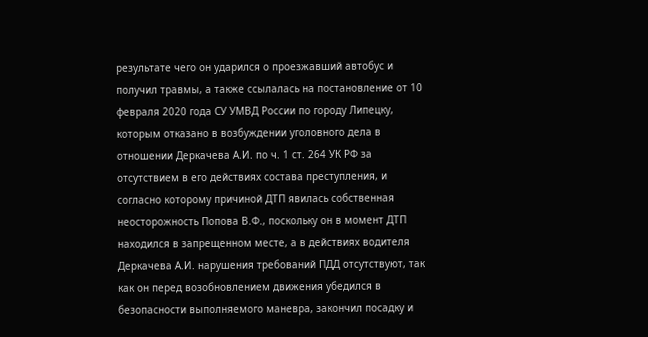результате чего он ударился о проезжавший автобус и получил травмы, а также ссылалась на постановление от 10 февраля 2020 года СУ УМВД России по городу Липецку, которым отказано в возбуждении уголовного дела в отношении Деркачева А.И. по ч. 1 ст. 264 УК РФ за отсутствием в его действиях состава преступления, и согласно которому причиной ДТП явилась собственная неосторожность Попова В.Ф., поскольку он в момент ДТП находился в запрещенном месте, а в действиях водителя Деркачева А.И. нарушения требований ПДД отсутствуют, так как он перед возобновлением движения убедился в безопасности выполняемого маневра, закончил посадку и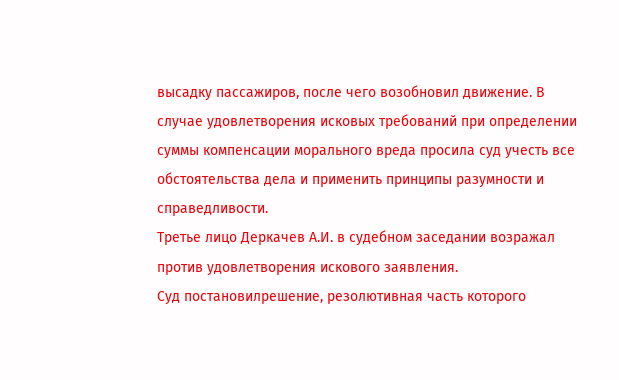высадку пассажиров, после чего возобновил движение. В случае удовлетворения исковых требований при определении суммы компенсации морального вреда просила суд учесть все обстоятельства дела и применить принципы разумности и справедливости.
Третье лицо Деркачев А.И. в судебном заседании возражал против удовлетворения искового заявления.
Суд постановилрешение, резолютивная часть которого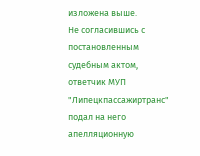изложена выше.
Не согласившись с постановленным судебным актом, ответчик МУП "Липецкпассажиртранс" подал на него апелляционную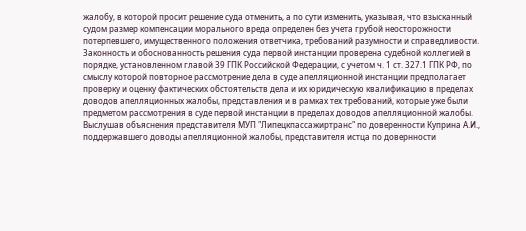жалобу, в которой просит решение суда отменить, а по сути изменить, указывая, что взысканный судом размер компенсации морального вреда определен без учета грубой неосторожности потерпевшего, имущественного положения ответчика, требований разумности и справедливости.
Законность и обоснованность решения суда первой инстанции проверена судебной коллегией в порядке, установленном главой 39 ГПК Российской Федерации, с учетом ч. 1 ст. 327.1 ГПК РФ, по смыслу которой повторное рассмотрение дела в суде апелляционной инстанции предполагает проверку и оценку фактических обстоятельств дела и их юридическую квалификацию в пределах доводов апелляционных жалобы, представления и в рамках тех требований, которые уже были предметом рассмотрения в суде первой инстанции в пределах доводов апелляционной жалобы.
Выслушав объяснения представителя МУП "Липецкпассажиртранс" по доверенности Куприна А.И., поддержавшего доводы апелляционной жалобы, представителя истца по довернности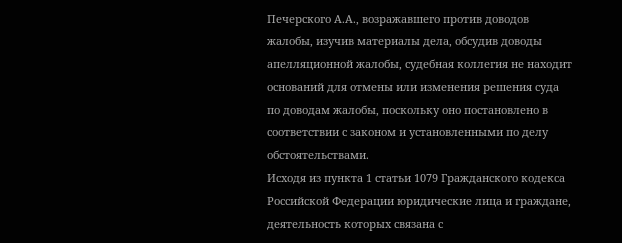Печерского А.А., возражавшего против доводов жалобы, изучив материалы дела, обсудив доводы апелляционной жалобы, судебная коллегия не находит оснований для отмены или изменения решения суда по доводам жалобы, поскольку оно постановлено в соответствии с законом и установленными по делу обстоятельствами.
Исходя из пункта 1 статьи 1079 Гражданского кодекса Российской Федерации юридические лица и граждане, деятельность которых связана с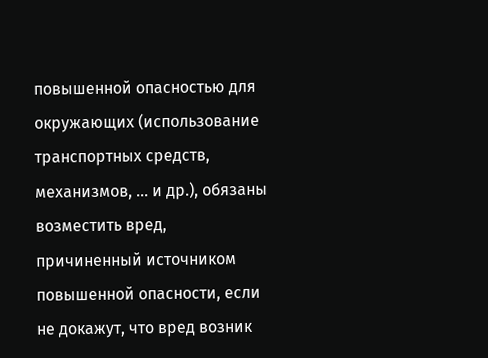повышенной опасностью для окружающих (использование транспортных средств, механизмов, ... и др.), обязаны возместить вред, причиненный источником повышенной опасности, если не докажут, что вред возник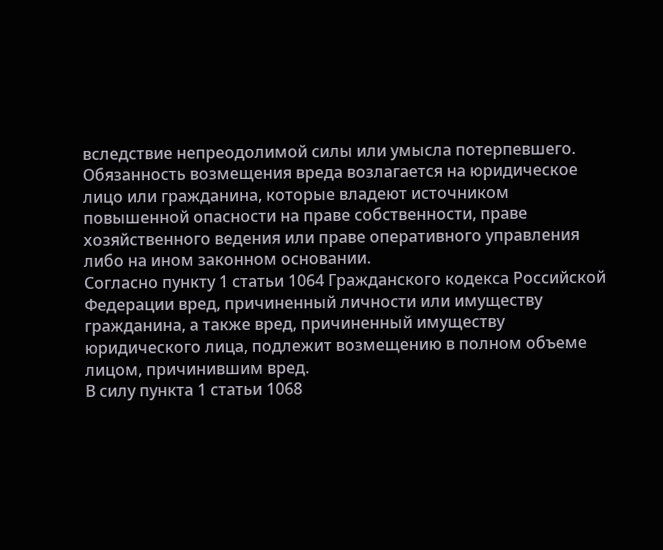вследствие непреодолимой силы или умысла потерпевшего.
Обязанность возмещения вреда возлагается на юридическое лицо или гражданина, которые владеют источником повышенной опасности на праве собственности, праве хозяйственного ведения или праве оперативного управления либо на ином законном основании.
Согласно пункту 1 статьи 1064 Гражданского кодекса Российской Федерации вред, причиненный личности или имуществу гражданина, а также вред, причиненный имуществу юридического лица, подлежит возмещению в полном объеме лицом, причинившим вред.
В силу пункта 1 статьи 1068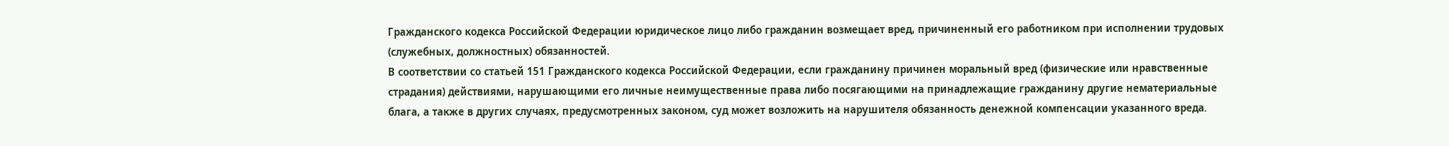Гражданского кодекса Российской Федерации юридическое лицо либо гражданин возмещает вред, причиненный его работником при исполнении трудовых (служебных, должностных) обязанностей.
В соответствии со статьей 151 Гражданского кодекса Российской Федерации, если гражданину причинен моральный вред (физические или нравственные страдания) действиями, нарушающими его личные неимущественные права либо посягающими на принадлежащие гражданину другие нематериальные блага, а также в других случаях, предусмотренных законом, суд может возложить на нарушителя обязанность денежной компенсации указанного вреда.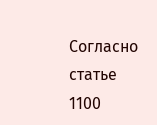Согласно статье 1100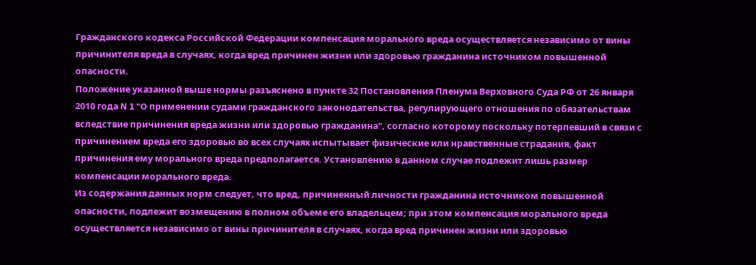Гражданского кодекса Российской Федерации компенсация морального вреда осуществляется независимо от вины причинителя вреда в случаях, когда вред причинен жизни или здоровью гражданина источником повышенной опасности.
Положение указанной выше нормы разъяснено в пункте 32 Постановления Пленума Верховного Суда РФ от 26 января 2010 года N 1 "О применении судами гражданского законодательства, регулирующего отношения по обязательствам вследствие причинения вреда жизни или здоровью гражданина", согласно которому поскольку потерпевший в связи с причинением вреда его здоровью во всех случаях испытывает физические или нравственные страдания, факт причинения ему морального вреда предполагается. Установлению в данном случае подлежит лишь размер компенсации морального вреда.
Из содержания данных норм следует, что вред, причиненный личности гражданина источником повышенной опасности, подлежит возмещению в полном объеме его владельцем; при этом компенсация морального вреда осуществляется независимо от вины причинителя в случаях, когда вред причинен жизни или здоровью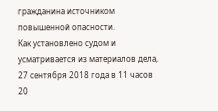гражданина источником повышенной опасности.
Как установлено судом и усматривается из материалов дела, 27 сентября 2018 года в 11 часов 20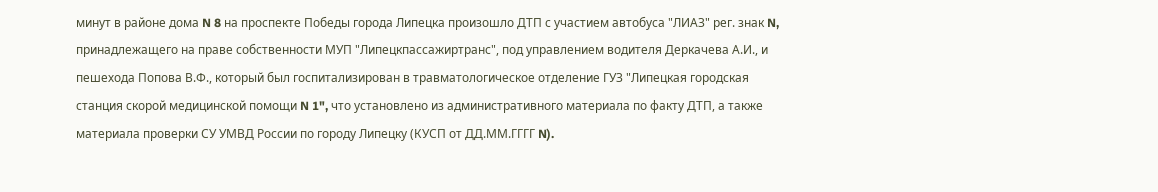минут в районе дома N 8 на проспекте Победы города Липецка произошло ДТП с участием автобуса "ЛИАЗ" рег. знак N, принадлежащего на праве собственности МУП "Липецкпассажиртранс", под управлением водителя Деркачева А.И., и пешехода Попова В.Ф., который был госпитализирован в травматологическое отделение ГУЗ "Липецкая городская станция скорой медицинской помощи N 1", что установлено из административного материала по факту ДТП, а также материала проверки СУ УМВД России по городу Липецку (КУСП от ДД.ММ.ГГГГ N).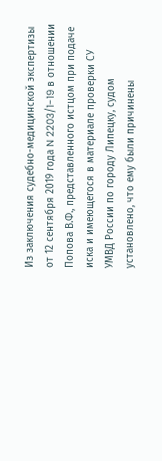Из заключения судебно-медицинской экспертизы от 12 сентября 2019 года N 2203/1-19 в отношении Попова В.Ф., представленного истцом при подаче иска и имеющегося в материале проверки СУ УМВД России по городу Липецку, судом установлено, что ему были причинены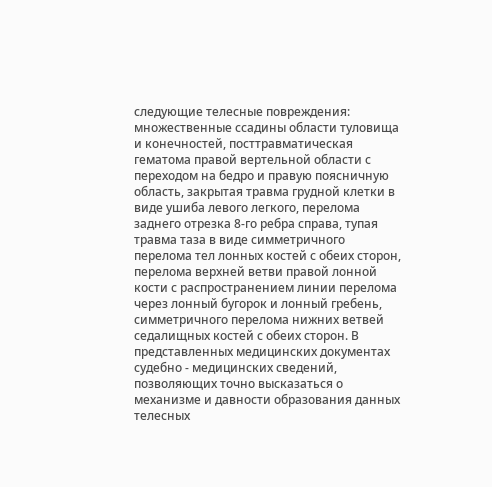следующие телесные повреждения: множественные ссадины области туловища и конечностей, посттравматическая гематома правой вертельной области с переходом на бедро и правую поясничную область, закрытая травма грудной клетки в виде ушиба левого легкого, перелома заднего отрезка 8-го ребра справа, тупая травма таза в виде симметричного перелома тел лонных костей с обеих сторон, перелома верхней ветви правой лонной кости с распространением линии перелома через лонный бугорок и лонный гребень, симметричного перелома нижних ветвей седалищных костей с обеих сторон. В представленных медицинских документах судебно - медицинских сведений, позволяющих точно высказаться о механизме и давности образования данных телесных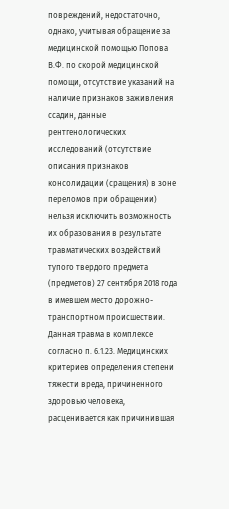повреждений, недостаточно, однако, учитывая обращение за медицинской помощью Попова В.Ф. по скорой медицинской помощи, отсутствие указаний на наличие признаков заживления ссадин, данные рентгенологических исследований (отсутствие описания признаков консолидации (сращения) в зоне переломов при обращении) нельзя исключить возможность их образования в результате травматических воздействий тупого твердого предмета (предметов) 27 сентября 2018 года в имевшем место дорожно-транспортном происшествии. Данная травма в комплексе согласно п. 6.1.23. Медицинских критериев определения степени тяжести вреда, причиненного здоровью человека, расценивается как причинившая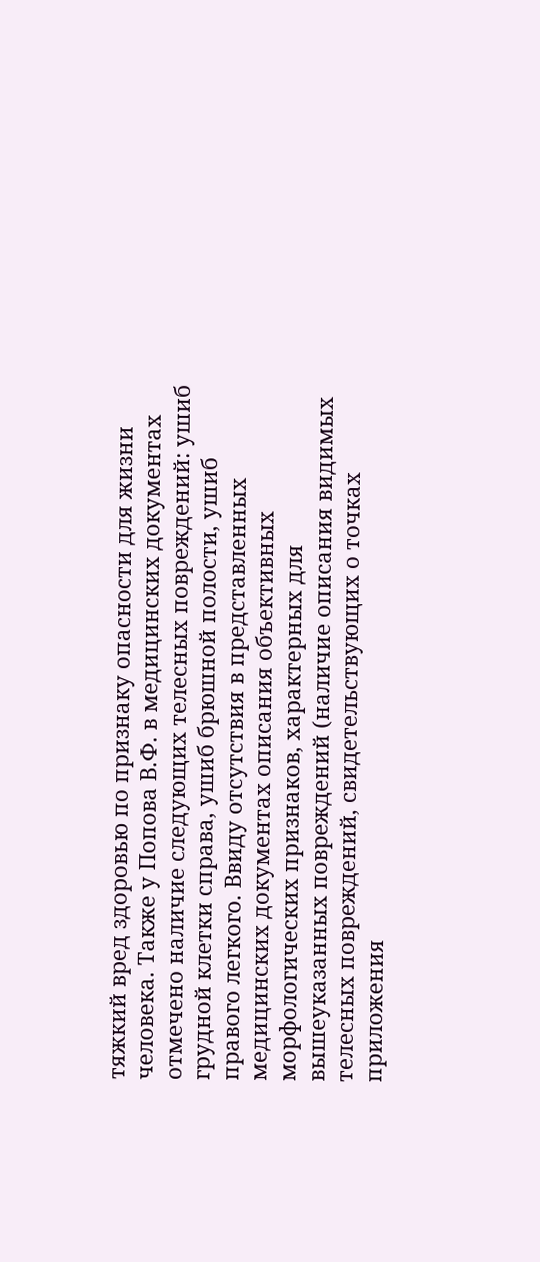тяжкий вред здоровью по признаку опасности для жизни человека. Также у Попова В.Ф. в медицинских документах отмечено наличие следующих телесных повреждений: ушиб грудной клетки справа, ушиб брюшной полости, ушиб правого легкого. Ввиду отсутствия в представленных медицинских документах описания объективных морфологических признаков, характерных для вышеуказанных повреждений (наличие описания видимых телесных повреждений, свидетельствующих о точках приложения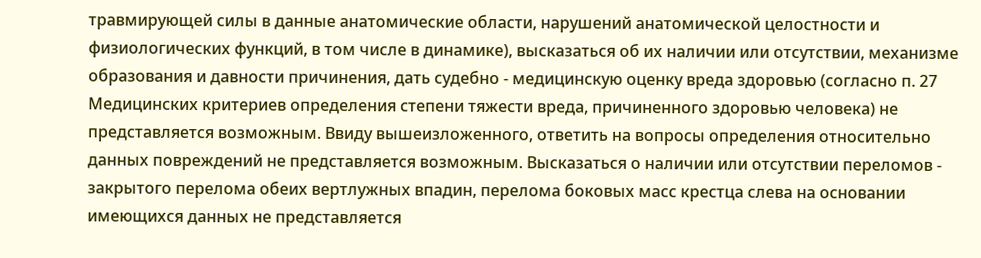травмирующей силы в данные анатомические области, нарушений анатомической целостности и физиологических функций, в том числе в динамике), высказаться об их наличии или отсутствии, механизме образования и давности причинения, дать судебно - медицинскую оценку вреда здоровью (согласно п. 27 Медицинских критериев определения степени тяжести вреда, причиненного здоровью человека) не представляется возможным. Ввиду вышеизложенного, ответить на вопросы определения относительно данных повреждений не представляется возможным. Высказаться о наличии или отсутствии переломов - закрытого перелома обеих вертлужных впадин, перелома боковых масс крестца слева на основании имеющихся данных не представляется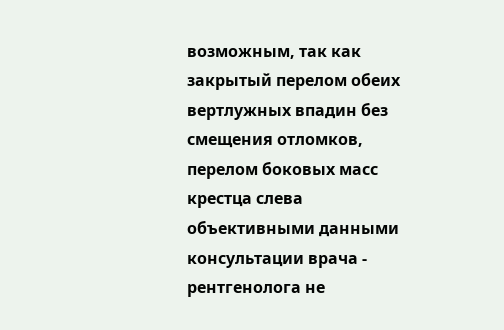возможным, так как закрытый перелом обеих вертлужных впадин без смещения отломков, перелом боковых масс крестца слева объективными данными консультации врача - рентгенолога не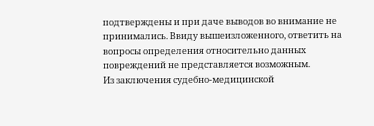подтверждены и при даче выводов во внимание не принимались. Ввиду вышеизложенного, ответить на вопросы определения относительно данных повреждений не представляется возможным.
Из заключения судебно-медицинской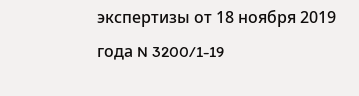экспертизы от 18 ноября 2019 года N 3200/1-19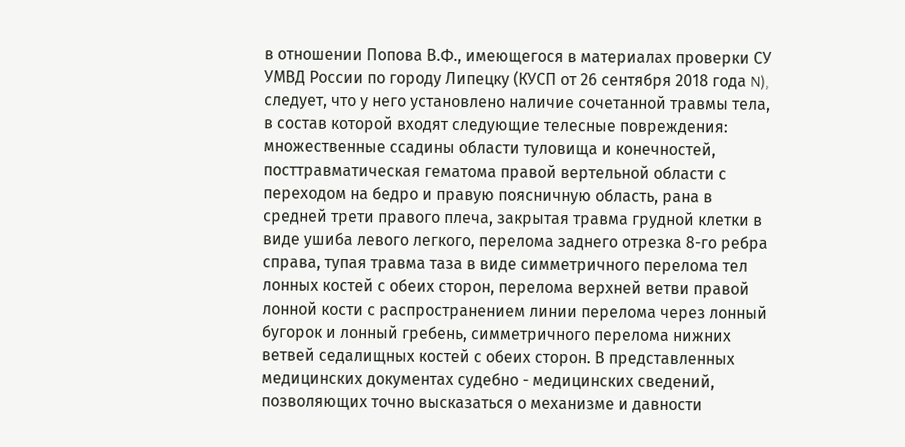в отношении Попова В.Ф., имеющегося в материалах проверки СУ УМВД России по городу Липецку (КУСП от 26 сентября 2018 года N), следует, что у него установлено наличие сочетанной травмы тела, в состав которой входят следующие телесные повреждения: множественные ссадины области туловища и конечностей, посттравматическая гематома правой вертельной области с переходом на бедро и правую поясничную область, рана в средней трети правого плеча, закрытая травма грудной клетки в виде ушиба левого легкого, перелома заднего отрезка 8-го ребра справа, тупая травма таза в виде симметричного перелома тел лонных костей с обеих сторон, перелома верхней ветви правой лонной кости с распространением линии перелома через лонный бугорок и лонный гребень, симметричного перелома нижних ветвей седалищных костей с обеих сторон. В представленных медицинских документах судебно - медицинских сведений, позволяющих точно высказаться о механизме и давности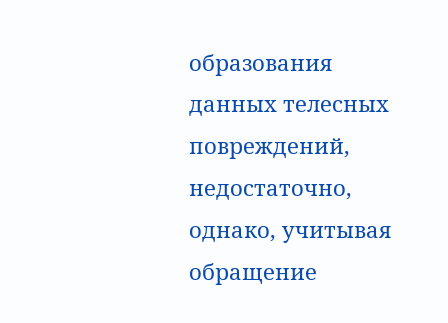образования данных телесных повреждений, недостаточно, однако, учитывая обращение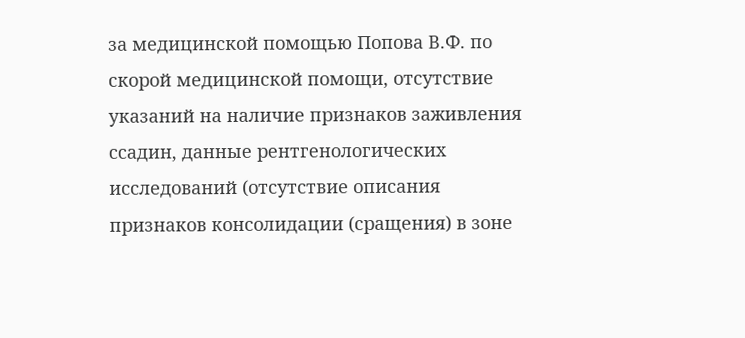за медицинской помощью Попова В.Ф. по скорой медицинской помощи, отсутствие указаний на наличие признаков заживления ссадин, данные рентгенологических исследований (отсутствие описания признаков консолидации (сращения) в зоне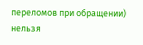переломов при обращении) нельзя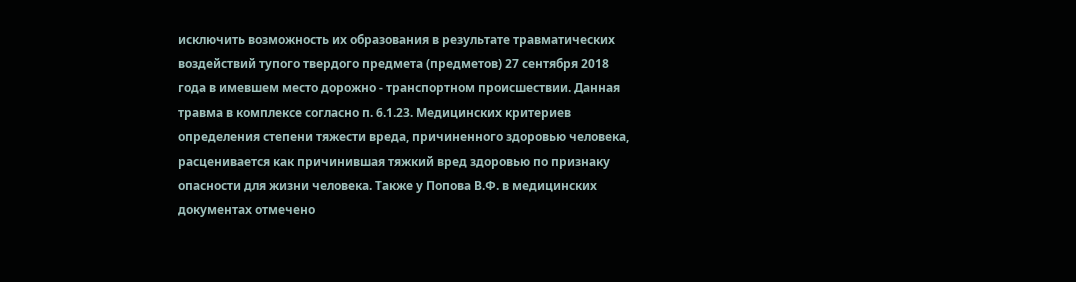исключить возможность их образования в результате травматических воздействий тупого твердого предмета (предметов) 27 сентября 2018 года в имевшем место дорожно - транспортном происшествии. Данная травма в комплексе согласно п. 6.1.23. Медицинских критериев определения степени тяжести вреда, причиненного здоровью человека, расценивается как причинившая тяжкий вред здоровью по признаку опасности для жизни человека. Также у Попова В.Ф. в медицинских документах отмечено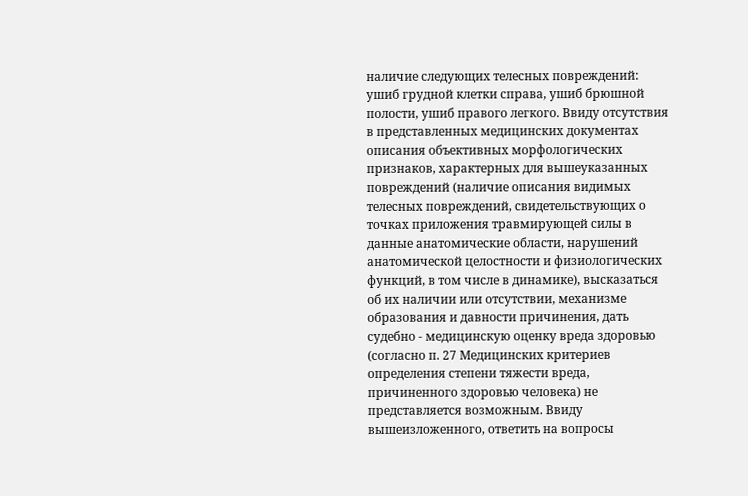наличие следующих телесных повреждений: ушиб грудной клетки справа, ушиб брюшной полости, ушиб правого легкого. Ввиду отсутствия в представленных медицинских документах описания объективных морфологических признаков, характерных для вышеуказанных повреждений (наличие описания видимых телесных повреждений, свидетельствующих о точках приложения травмирующей силы в данные анатомические области, нарушений анатомической целостности и физиологических функций, в том числе в динамике), высказаться об их наличии или отсутствии, механизме образования и давности причинения, дать судебно - медицинскую оценку вреда здоровью (согласно п. 27 Медицинских критериев определения степени тяжести вреда, причиненного здоровью человека) не представляется возможным. Ввиду вышеизложенного, ответить на вопросы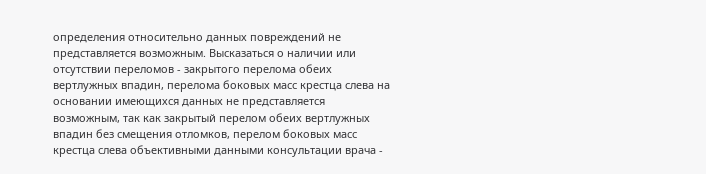определения относительно данных повреждений не представляется возможным. Высказаться о наличии или отсутствии переломов - закрытого перелома обеих вертлужных впадин, перелома боковых масс крестца слева на основании имеющихся данных не представляется возможным, так как закрытый перелом обеих вертлужных впадин без смещения отломков, перелом боковых масс крестца слева объективными данными консультации врача -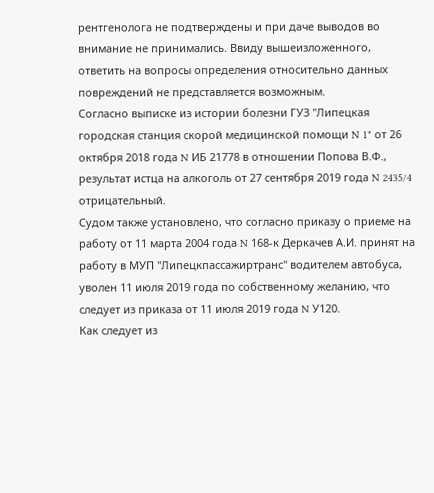рентгенолога не подтверждены и при даче выводов во внимание не принимались. Ввиду вышеизложенного, ответить на вопросы определения относительно данных повреждений не представляется возможным.
Согласно выписке из истории болезни ГУЗ "Липецкая городская станция скорой медицинской помощи N 1" от 26 октября 2018 года N ИБ 21778 в отношении Попова В.Ф., результат истца на алкоголь от 27 сентября 2019 года N 2435/4 отрицательный.
Судом также установлено, что согласно приказу о приеме на работу от 11 марта 2004 года N 168-к Деркачев А.И. принят на работу в МУП "Липецкпассажиртранс" водителем автобуса, уволен 11 июля 2019 года по собственному желанию, что следует из приказа от 11 июля 2019 года N У120.
Как следует из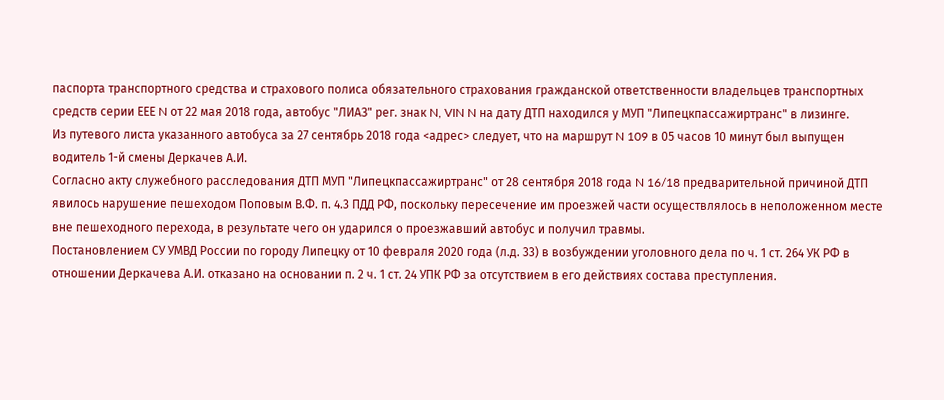паспорта транспортного средства и страхового полиса обязательного страхования гражданской ответственности владельцев транспортных средств серии ЕЕЕ N от 22 мая 2018 года, автобус "ЛИАЗ" рег. знак N, VIN N на дату ДТП находился у МУП "Липецкпассажиртранс" в лизинге.
Из путевого листа указанного автобуса за 27 сентябрь 2018 года <адрес> следует, что на маршрут N 109 в 05 часов 10 минут был выпущен водитель 1-й смены Деркачев А.И.
Согласно акту служебного расследования ДТП МУП "Липецкпассажиртранс" от 28 сентября 2018 года N 16/18 предварительной причиной ДТП явилось нарушение пешеходом Поповым В.Ф. п. 4.3 ПДД РФ, поскольку пересечение им проезжей части осуществлялось в неположенном месте вне пешеходного перехода, в результате чего он ударился о проезжавший автобус и получил травмы.
Постановлением СУ УМВД России по городу Липецку от 10 февраля 2020 года (л.д. 33) в возбуждении уголовного дела по ч. 1 ст. 264 УК РФ в отношении Деркачева А.И. отказано на основании п. 2 ч. 1 ст. 24 УПК РФ за отсутствием в его действиях состава преступления.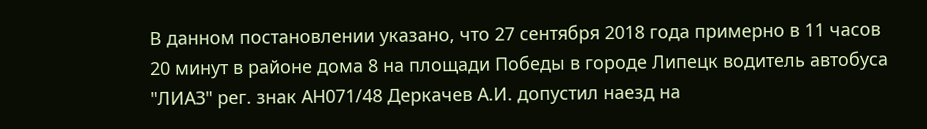В данном постановлении указано, что 27 сентября 2018 года примерно в 11 часов 20 минут в районе дома 8 на площади Победы в городе Липецк водитель автобуса "ЛИАЗ" рег. знак АН071/48 Деркачев А.И. допустил наезд на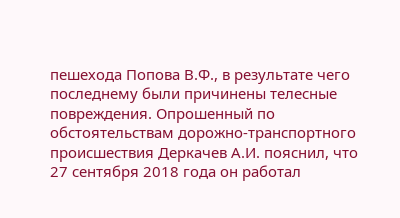пешехода Попова В.Ф., в результате чего последнему были причинены телесные повреждения. Опрошенный по обстоятельствам дорожно-транспортного происшествия Деркачев А.И. пояснил, что 27 сентября 2018 года он работал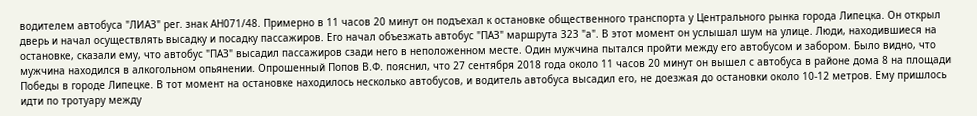водителем автобуса "ЛИАЗ" рег. знак АН071/48. Примерно в 11 часов 20 минут он подъехал к остановке общественного транспорта у Центрального рынка города Липецка. Он открыл дверь и начал осуществлять высадку и посадку пассажиров. Его начал объезжать автобус "ПАЗ" маршрута 323 "а". В этот момент он услышал шум на улице. Люди, находившиеся на остановке, сказали ему, что автобус "ПАЗ" высадил пассажиров сзади него в неположенном месте. Один мужчина пытался пройти между его автобусом и забором. Было видно, что мужчина находился в алкогольном опьянении. Опрошенный Попов В.Ф. пояснил, что 27 сентября 2018 года около 11 часов 20 минут он вышел с автобуса в районе дома 8 на площади Победы в городе Липецке. В тот момент на остановке находилось несколько автобусов, и водитель автобуса высадил его, не доезжая до остановки около 10-12 метров. Ему пришлось идти по тротуару между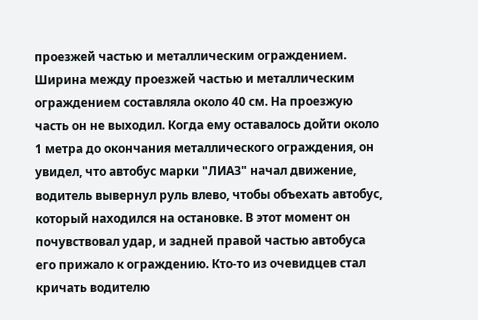проезжей частью и металлическим ограждением. Ширина между проезжей частью и металлическим ограждением составляла около 40 см. На проезжую часть он не выходил. Когда ему оставалось дойти около 1 метра до окончания металлического ограждения, он увидел, что автобус марки "ЛИАЗ" начал движение, водитель вывернул руль влево, чтобы объехать автобус, который находился на остановке. В этот момент он почувствовал удар, и задней правой частью автобуса его прижало к ограждению. Кто-то из очевидцев стал кричать водителю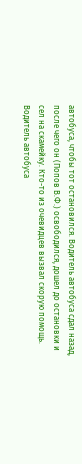автобуса, чтобы тот остановился. Водитель автобуса сдал назад, после чего он (Попов В.Ф.) освободился, дошел до остановки и сел на скамейку. Кто-то из очевидцев вызвал скорую помощь. Водитель автобуса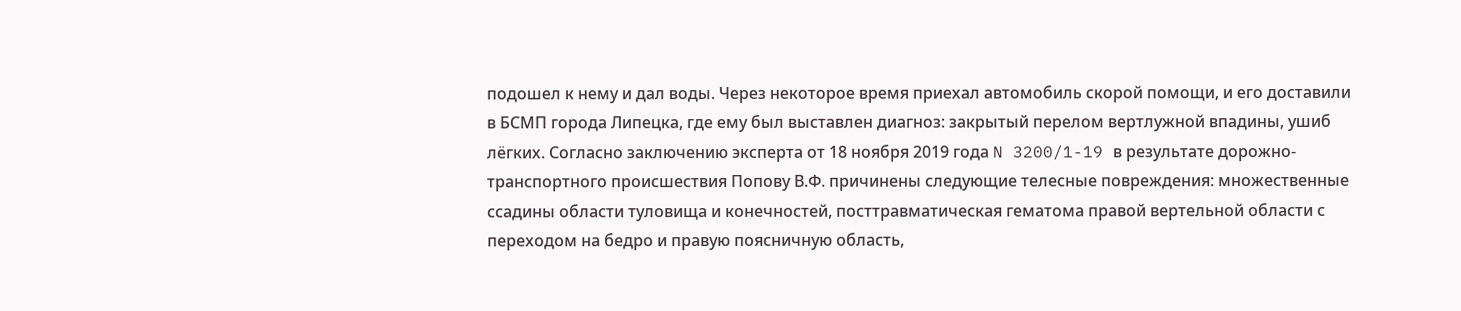подошел к нему и дал воды. Через некоторое время приехал автомобиль скорой помощи, и его доставили в БСМП города Липецка, где ему был выставлен диагноз: закрытый перелом вертлужной впадины, ушиб лёгких. Согласно заключению эксперта от 18 ноября 2019 года N 3200/1-19 в результате дорожно-транспортного происшествия Попову В.Ф. причинены следующие телесные повреждения: множественные ссадины области туловища и конечностей, посттравматическая гематома правой вертельной области с переходом на бедро и правую поясничную область,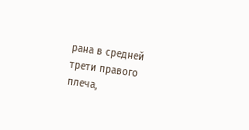рана в средней трети правого плеча,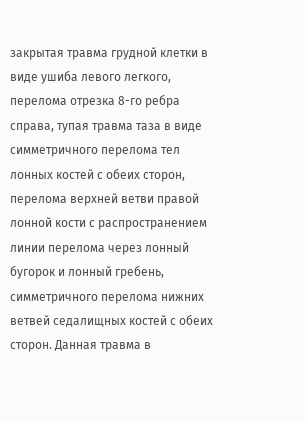закрытая травма грудной клетки в виде ушиба левого легкого, перелома отрезка 8-го ребра справа, тупая травма таза в виде симметричного перелома тел лонных костей с обеих сторон, перелома верхней ветви правой лонной кости с распространением линии перелома через лонный бугорок и лонный гребень, симметричного перелома нижних ветвей седалищных костей с обеих сторон. Данная травма в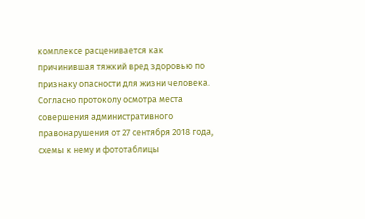комплексе расценивается как причинившая тяжкий вред здоровью по признаку опасности для жизни человека. Согласно протоколу осмотра места совершения административного правонарушения от 27 сентября 2018 года, схемы к нему и фототаблицы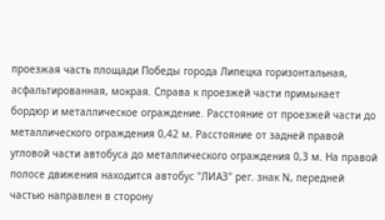проезжая часть площади Победы города Липецка горизонтальная, асфальтированная, мокрая. Справа к проезжей части примыкает бордюр и металлическое ограждение. Расстояние от проезжей части до металлического ограждения 0,42 м. Расстояние от задней правой угловой части автобуса до металлического ограждения 0,3 м. На правой полосе движения находится автобус "ЛИАЗ" рег. знак N, передней частью направлен в сторону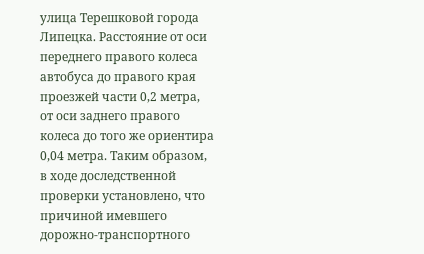улица Терешковой города Липецка. Расстояние от оси переднего правого колеса автобуса до правого края проезжей части 0,2 метра, от оси заднего правого колеса до того же ориентира 0,04 метра. Таким образом, в ходе доследственной проверки установлено, что причиной имевшего дорожно-транспортного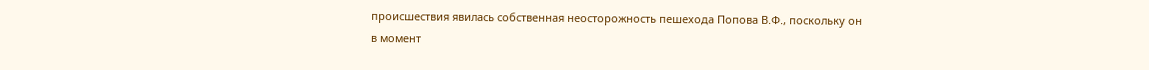происшествия явилась собственная неосторожность пешехода Попова В.Ф., поскольку он в момент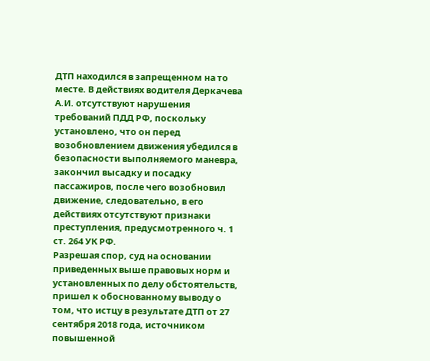ДТП находился в запрещенном на то месте. В действиях водителя Деркачева А.И. отсутствуют нарушения требований ПДД РФ, поскольку установлено, что он перед возобновлением движения убедился в безопасности выполняемого маневра, закончил высадку и посадку пассажиров, после чего возобновил движение, следовательно, в его действиях отсутствуют признаки преступления, предусмотренного ч. 1 ст. 264 УК РФ.
Разрешая спор, суд на основании приведенных выше правовых норм и установленных по делу обстоятельств, пришел к обоснованному выводу о том, что истцу в результате ДТП от 27 сентября 2018 года, источником повышенной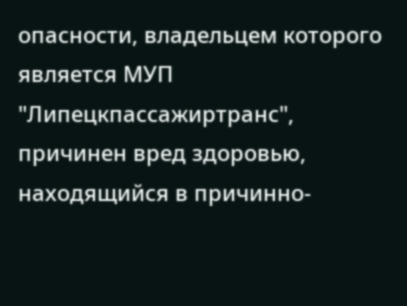опасности, владельцем которого является МУП "Липецкпассажиртранс", причинен вред здоровью, находящийся в причинно-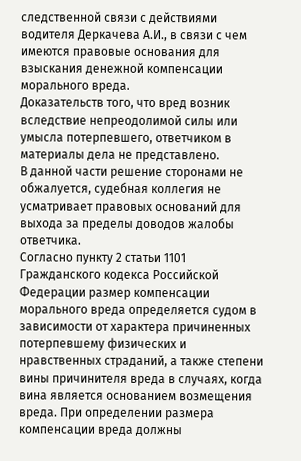следственной связи с действиями водителя Деркачева А.И., в связи с чем имеются правовые основания для взыскания денежной компенсации морального вреда.
Доказательств того, что вред возник вследствие непреодолимой силы или умысла потерпевшего, ответчиком в материалы дела не представлено.
В данной части решение сторонами не обжалуется, судебная коллегия не усматривает правовых оснований для выхода за пределы доводов жалобы ответчика.
Согласно пункту 2 статьи 1101 Гражданского кодекса Российской Федерации размер компенсации морального вреда определяется судом в зависимости от характера причиненных потерпевшему физических и нравственных страданий, а также степени вины причинителя вреда в случаях, когда вина является основанием возмещения вреда. При определении размера компенсации вреда должны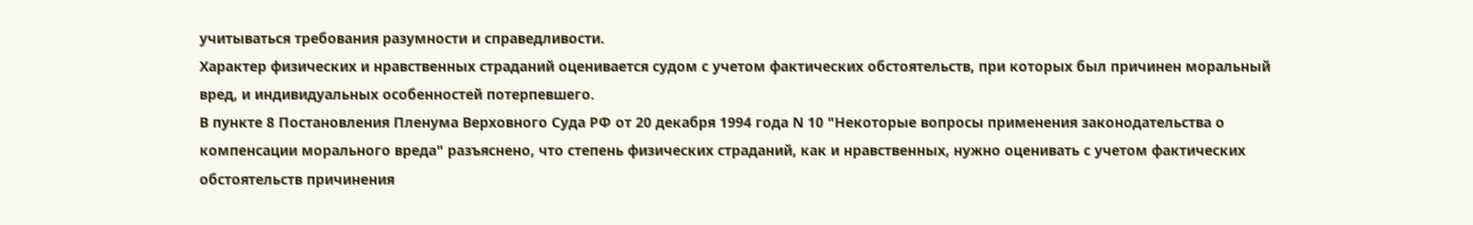учитываться требования разумности и справедливости.
Характер физических и нравственных страданий оценивается судом с учетом фактических обстоятельств, при которых был причинен моральный вред, и индивидуальных особенностей потерпевшего.
В пункте 8 Постановления Пленума Верховного Суда РФ от 20 декабря 1994 года N 10 "Некоторые вопросы применения законодательства о компенсации морального вреда" разъяснено, что степень физических страданий, как и нравственных, нужно оценивать с учетом фактических обстоятельств причинения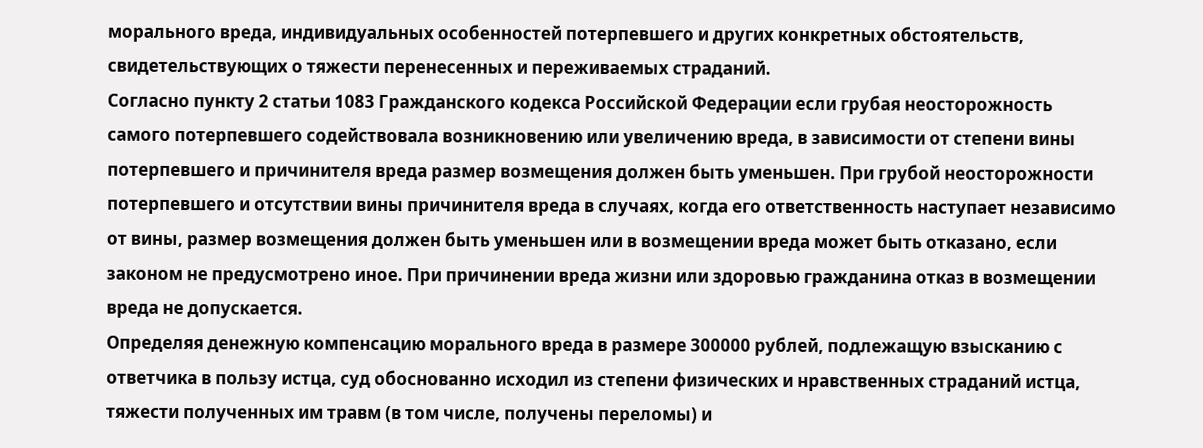морального вреда, индивидуальных особенностей потерпевшего и других конкретных обстоятельств, свидетельствующих о тяжести перенесенных и переживаемых страданий.
Согласно пункту 2 статьи 1083 Гражданского кодекса Российской Федерации если грубая неосторожность самого потерпевшего содействовала возникновению или увеличению вреда, в зависимости от степени вины потерпевшего и причинителя вреда размер возмещения должен быть уменьшен. При грубой неосторожности потерпевшего и отсутствии вины причинителя вреда в случаях, когда его ответственность наступает независимо от вины, размер возмещения должен быть уменьшен или в возмещении вреда может быть отказано, если законом не предусмотрено иное. При причинении вреда жизни или здоровью гражданина отказ в возмещении вреда не допускается.
Определяя денежную компенсацию морального вреда в размере 300000 рублей, подлежащую взысканию с ответчика в пользу истца, суд обоснованно исходил из степени физических и нравственных страданий истца, тяжести полученных им травм (в том числе, получены переломы) и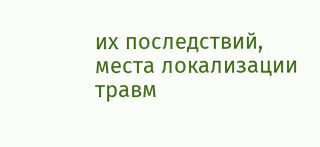их последствий, места локализации травм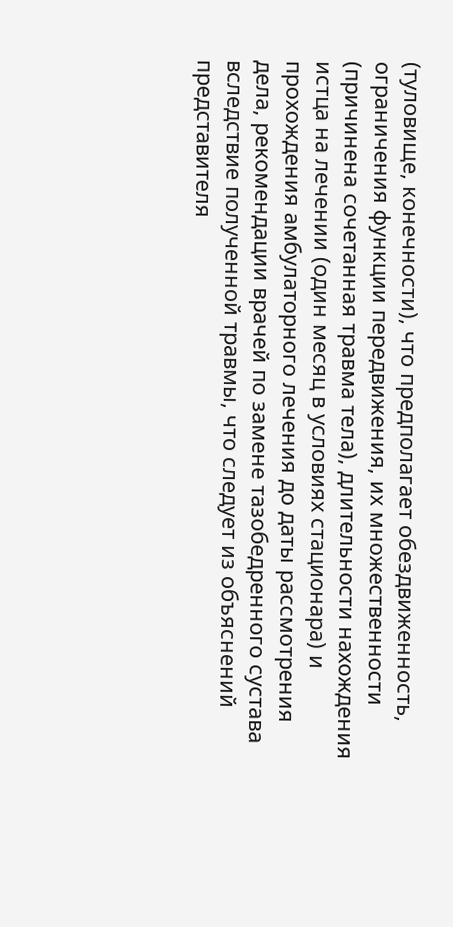(туловище, конечности), что предполагает обездвиженность, ограничения функции передвижения, их множественности (причинена сочетанная травма тела), длительности нахождения истца на лечении (один месяц в условиях стационара) и прохождения амбулаторного лечения до даты рассмотрения дела, рекомендации врачей по замене тазобедренного сустава вследствие полученной травмы, что следует из объяснений представителя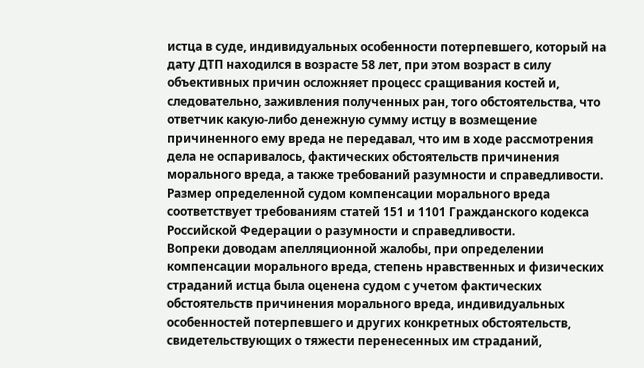истца в суде, индивидуальных особенности потерпевшего, который на дату ДТП находился в возрасте 58 лет, при этом возраст в силу объективных причин осложняет процесс сращивания костей и, следовательно, заживления полученных ран, того обстоятельства, что ответчик какую-либо денежную сумму истцу в возмещение причиненного ему вреда не передавал, что им в ходе рассмотрения дела не оспаривалось, фактических обстоятельств причинения морального вреда, а также требований разумности и справедливости.
Размер определенной судом компенсации морального вреда соответствует требованиям статей 151 и 1101 Гражданского кодекса Российской Федерации о разумности и справедливости.
Вопреки доводам апелляционной жалобы, при определении компенсации морального вреда, степень нравственных и физических страданий истца была оценена судом с учетом фактических обстоятельств причинения морального вреда, индивидуальных особенностей потерпевшего и других конкретных обстоятельств, свидетельствующих о тяжести перенесенных им страданий,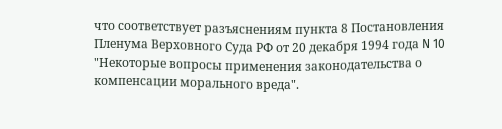что соответствует разъяснениям пункта 8 Постановления Пленума Верховного Суда РФ от 20 декабря 1994 года N 10 "Некоторые вопросы применения законодательства о компенсации морального вреда".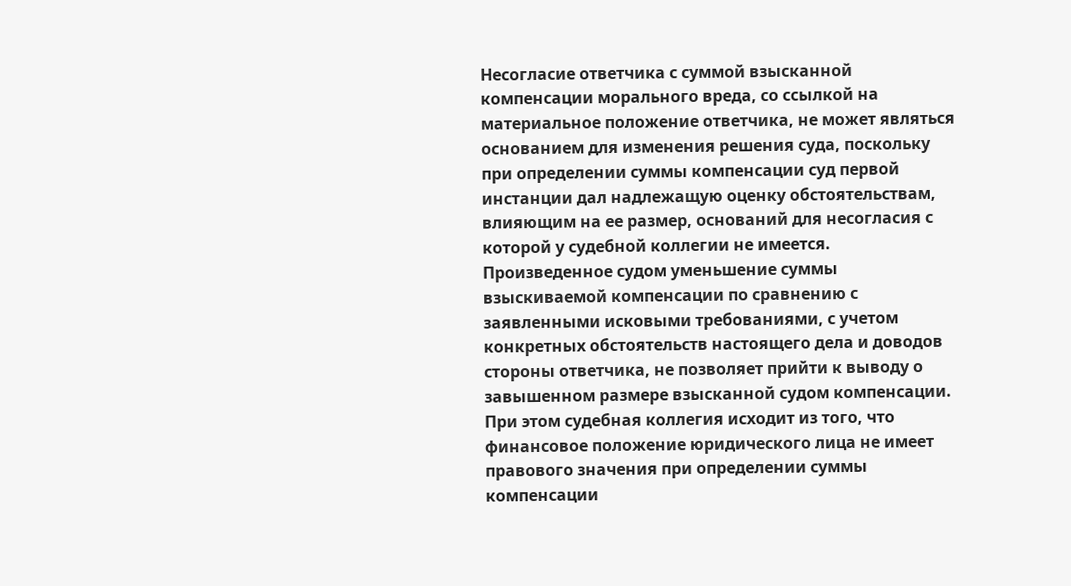Несогласие ответчика с суммой взысканной компенсации морального вреда, со ссылкой на материальное положение ответчика, не может являться основанием для изменения решения суда, поскольку при определении суммы компенсации суд первой инстанции дал надлежащую оценку обстоятельствам, влияющим на ее размер, оснований для несогласия с которой у судебной коллегии не имеется. Произведенное судом уменьшение суммы взыскиваемой компенсации по сравнению с заявленными исковыми требованиями, с учетом конкретных обстоятельств настоящего дела и доводов стороны ответчика, не позволяет прийти к выводу о завышенном размере взысканной судом компенсации. При этом судебная коллегия исходит из того, что финансовое положение юридического лица не имеет правового значения при определении суммы компенсации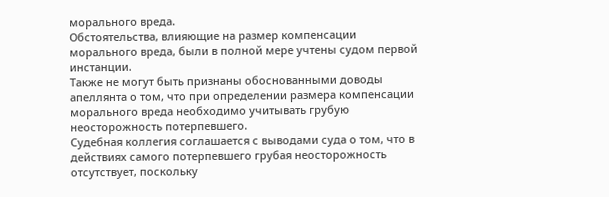морального вреда.
Обстоятельства, влияющие на размер компенсации морального вреда, были в полной мере учтены судом первой инстанции.
Также не могут быть признаны обоснованными доводы апеллянта о том, что при определении размера компенсации морального вреда необходимо учитывать грубую неосторожность потерпевшего.
Судебная коллегия соглашается с выводами суда о том, что в действиях самого потерпевшего грубая неосторожность отсутствует, поскольку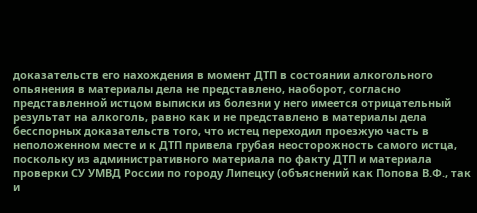доказательств его нахождения в момент ДТП в состоянии алкогольного опьянения в материалы дела не представлено, наоборот, согласно представленной истцом выписки из болезни у него имеется отрицательный результат на алкоголь, равно как и не представлено в материалы дела бесспорных доказательств того, что истец переходил проезжую часть в неположенном месте и к ДТП привела грубая неосторожность самого истца, поскольку из административного материала по факту ДТП и материала проверки СУ УМВД России по городу Липецку (объяснений как Попова В.Ф., так и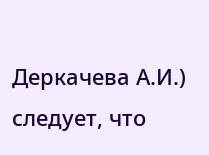Деркачева А.И.) следует, что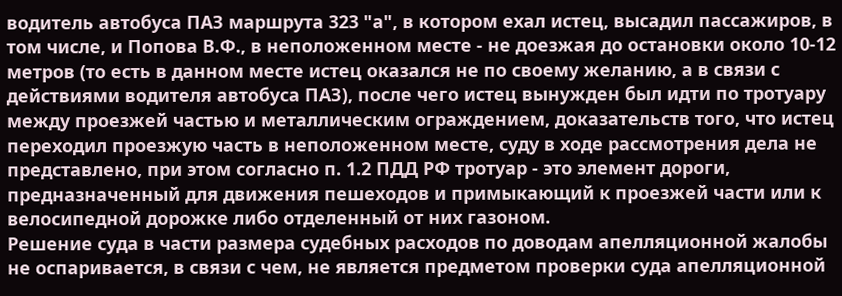водитель автобуса ПАЗ маршрута 323 "а", в котором ехал истец, высадил пассажиров, в том числе, и Попова В.Ф., в неположенном месте - не доезжая до остановки около 10-12 метров (то есть в данном месте истец оказался не по своему желанию, а в связи с действиями водителя автобуса ПАЗ), после чего истец вынужден был идти по тротуару между проезжей частью и металлическим ограждением, доказательств того, что истец переходил проезжую часть в неположенном месте, суду в ходе рассмотрения дела не представлено, при этом согласно п. 1.2 ПДД РФ тротуар - это элемент дороги, предназначенный для движения пешеходов и примыкающий к проезжей части или к велосипедной дорожке либо отделенный от них газоном.
Решение суда в части размера судебных расходов по доводам апелляционной жалобы не оспаривается, в связи с чем, не является предметом проверки суда апелляционной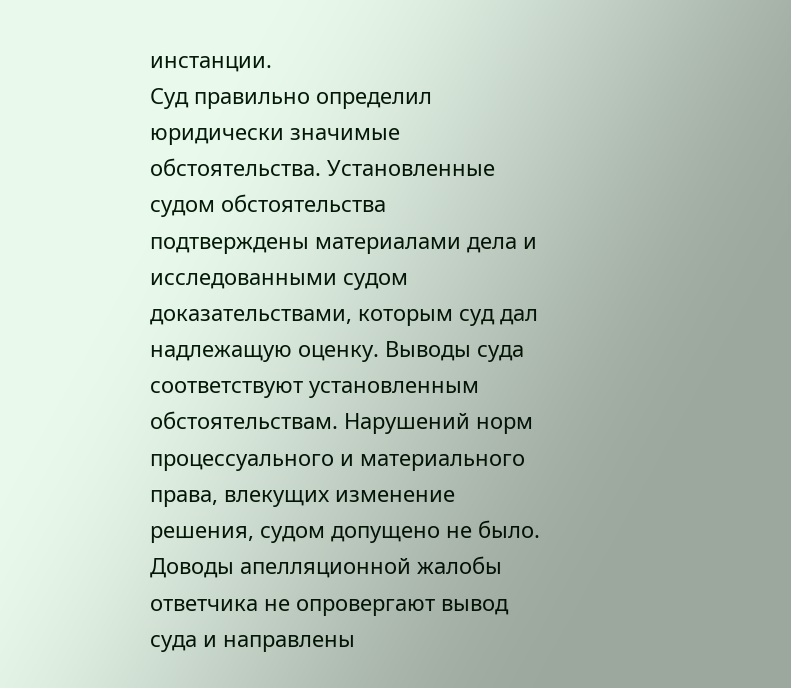инстанции.
Суд правильно определил юридически значимые обстоятельства. Установленные судом обстоятельства подтверждены материалами дела и исследованными судом доказательствами, которым суд дал надлежащую оценку. Выводы суда соответствуют установленным обстоятельствам. Нарушений норм процессуального и материального права, влекущих изменение решения, судом допущено не было.
Доводы апелляционной жалобы ответчика не опровергают вывод суда и направлены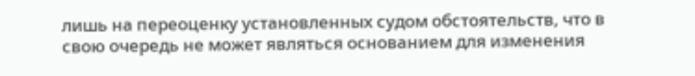лишь на переоценку установленных судом обстоятельств, что в свою очередь не может являться основанием для изменения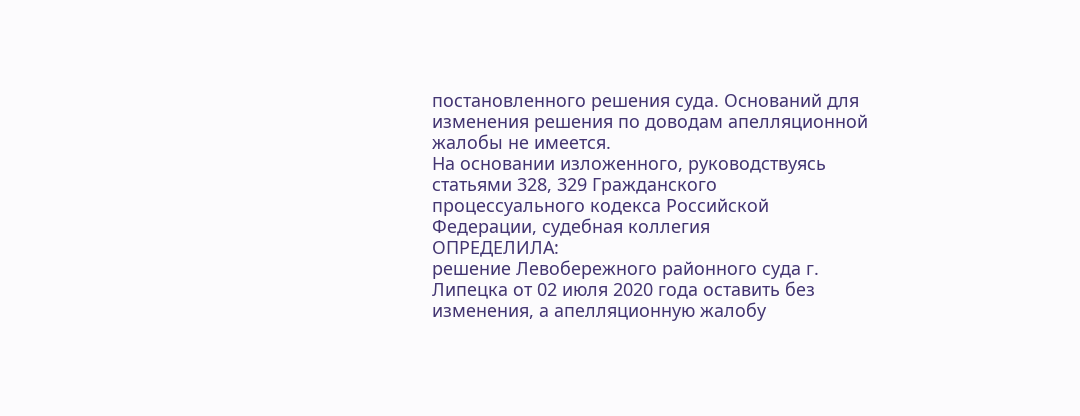постановленного решения суда. Оснований для изменения решения по доводам апелляционной жалобы не имеется.
На основании изложенного, руководствуясь статьями 328, 329 Гражданского процессуального кодекса Российской Федерации, судебная коллегия
ОПРЕДЕЛИЛА:
решение Левобережного районного суда г. Липецка от 02 июля 2020 года оставить без изменения, а апелляционную жалобу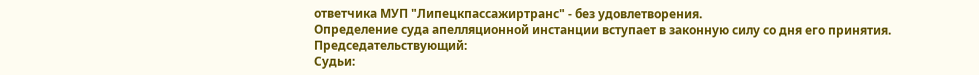ответчика МУП "Липецкпассажиртранс" - без удовлетворения.
Определение суда апелляционной инстанции вступает в законную силу со дня его принятия.
Председательствующий:
Судьи: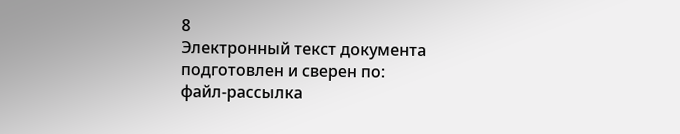8
Электронный текст документа
подготовлен и сверен по:
файл-рассылка